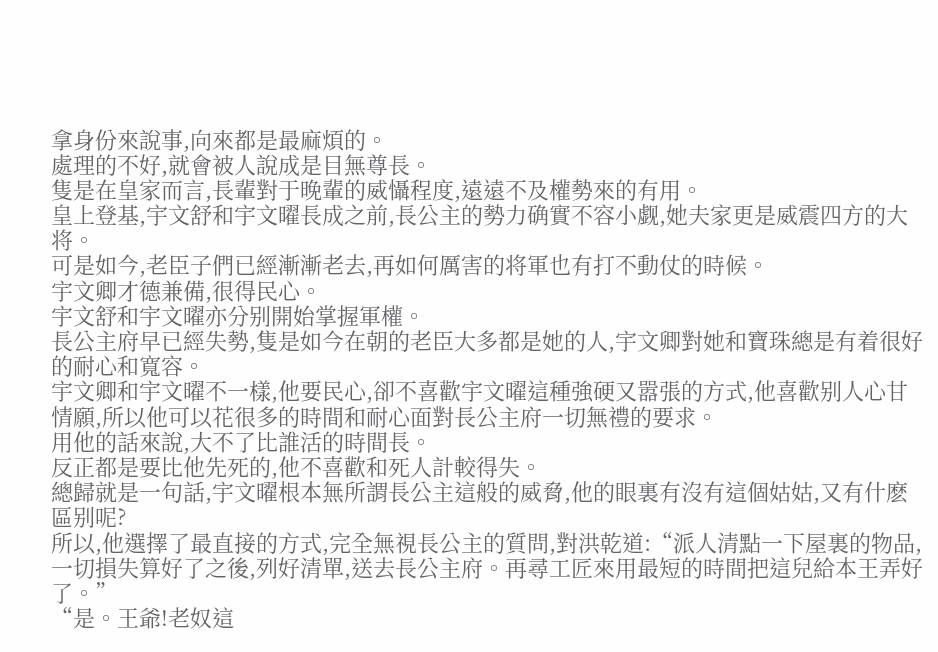拿身份來說事,向來都是最麻煩的。
處理的不好,就會被人說成是目無尊長。
隻是在皇家而言,長輩對于晚輩的威懾程度,遠遠不及權勢來的有用。
皇上登基,宇文舒和宇文曜長成之前,長公主的勢力确實不容小觑,她夫家更是威震四方的大将。
可是如今,老臣子們已經漸漸老去,再如何厲害的将軍也有打不動仗的時候。
宇文卿才德兼備,很得民心。
宇文舒和宇文曜亦分别開始掌握軍權。
長公主府早已經失勢,隻是如今在朝的老臣大多都是她的人,宇文卿對她和寶珠總是有着很好的耐心和寬容。
宇文卿和宇文曜不一樣,他要民心,卻不喜歡宇文曜這種強硬又嚣張的方式,他喜歡别人心甘情願,所以他可以花很多的時間和耐心面對長公主府一切無禮的要求。
用他的話來說,大不了比誰活的時間長。
反正都是要比他先死的,他不喜歡和死人計較得失。
總歸就是一句話,宇文曜根本無所謂長公主這般的威脅,他的眼裏有沒有這個姑姑,又有什麽區别呢?
所以,他選擇了最直接的方式,完全無視長公主的質問,對洪乾道:“派人清點一下屋裏的物品,一切損失算好了之後,列好清單,送去長公主府。再尋工匠來用最短的時間把這兒給本王弄好了。”
“是。王爺!老奴這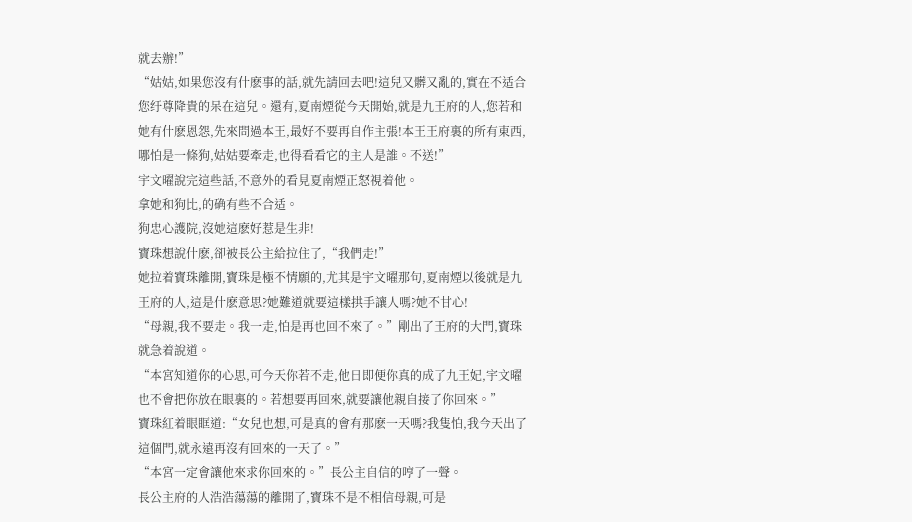就去辦!”
“姑姑,如果您沒有什麽事的話,就先請回去吧!這兒又髒又亂的,實在不适合您纡尊降貴的呆在這兒。還有,夏南煙從今天開始,就是九王府的人,您若和她有什麽恩怨,先來問過本王,最好不要再自作主張!本王王府裏的所有東西,哪怕是一條狗,姑姑要牽走,也得看看它的主人是誰。不送!”
宇文曜說完這些話,不意外的看見夏南煙正怒視着他。
拿她和狗比,的确有些不合适。
狗忠心護院,沒她這麽好惹是生非!
寶珠想說什麽,卻被長公主給拉住了,“我們走!”
她拉着寶珠離開,寶珠是極不情願的,尤其是宇文曜那句,夏南煙以後就是九王府的人,這是什麽意思?她難道就要這樣拱手讓人嗎?她不甘心!
“母親,我不要走。我一走,怕是再也回不來了。”剛出了王府的大門,寶珠就急着說道。
“本宮知道你的心思,可今天你若不走,他日即便你真的成了九王妃,宇文曜也不會把你放在眼裏的。若想要再回來,就要讓他親自接了你回來。”
寶珠紅着眼眶道:“女兒也想,可是真的會有那麽一天嗎?我隻怕,我今天出了這個門,就永遠再沒有回來的一天了。”
“本宮一定會讓他來求你回來的。”長公主自信的哼了一聲。
長公主府的人浩浩蕩蕩的離開了,寶珠不是不相信母親,可是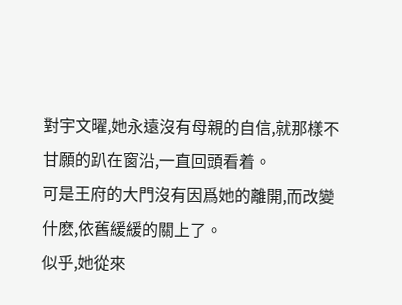對宇文曜,她永遠沒有母親的自信,就那樣不甘願的趴在窗沿,一直回頭看着。
可是王府的大門沒有因爲她的離開,而改變什麽,依舊緩緩的關上了。
似乎,她從來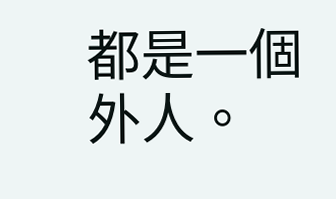都是一個外人。